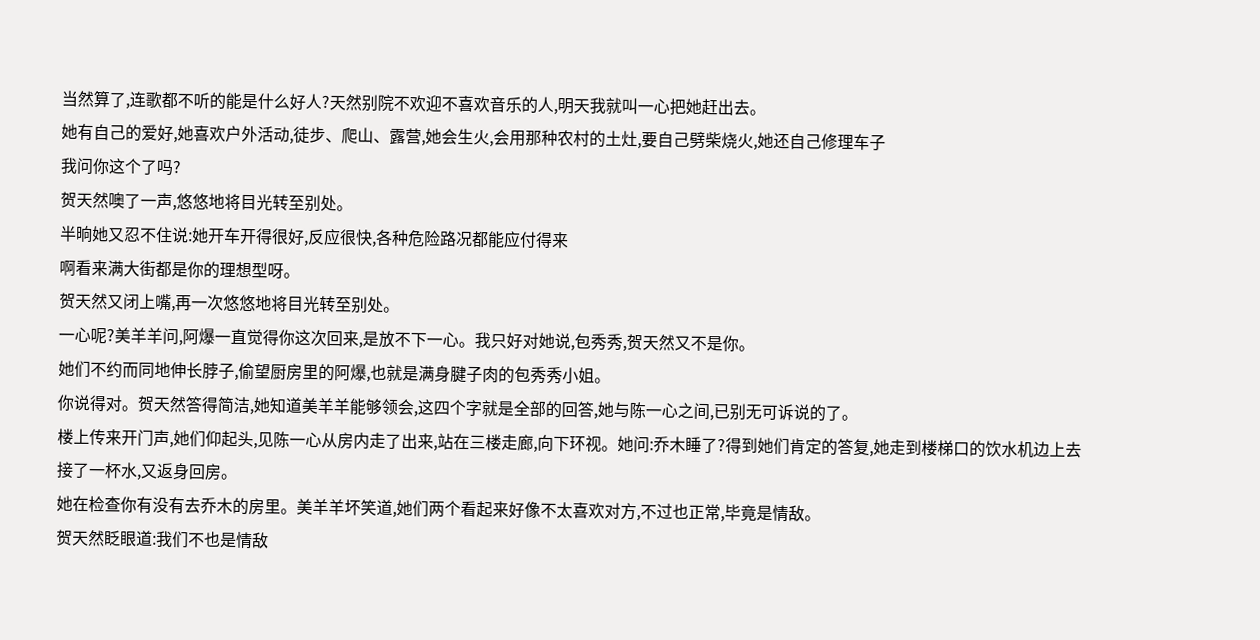当然算了,连歌都不听的能是什么好人?天然别院不欢迎不喜欢音乐的人,明天我就叫一心把她赶出去。
她有自己的爱好,她喜欢户外活动,徒步、爬山、露营,她会生火,会用那种农村的土灶,要自己劈柴烧火,她还自己修理车子
我问你这个了吗?
贺天然噢了一声,悠悠地将目光转至别处。
半晌她又忍不住说:她开车开得很好,反应很快,各种危险路况都能应付得来
啊看来满大街都是你的理想型呀。
贺天然又闭上嘴,再一次悠悠地将目光转至别处。
一心呢?美羊羊问,阿爆一直觉得你这次回来,是放不下一心。我只好对她说,包秀秀,贺天然又不是你。
她们不约而同地伸长脖子,偷望厨房里的阿爆,也就是满身腱子肉的包秀秀小姐。
你说得对。贺天然答得简洁,她知道美羊羊能够领会,这四个字就是全部的回答,她与陈一心之间,已别无可诉说的了。
楼上传来开门声,她们仰起头,见陈一心从房内走了出来,站在三楼走廊,向下环视。她问:乔木睡了?得到她们肯定的答复,她走到楼梯口的饮水机边上去接了一杯水,又返身回房。
她在检查你有没有去乔木的房里。美羊羊坏笑道,她们两个看起来好像不太喜欢对方,不过也正常,毕竟是情敌。
贺天然眨眼道:我们不也是情敌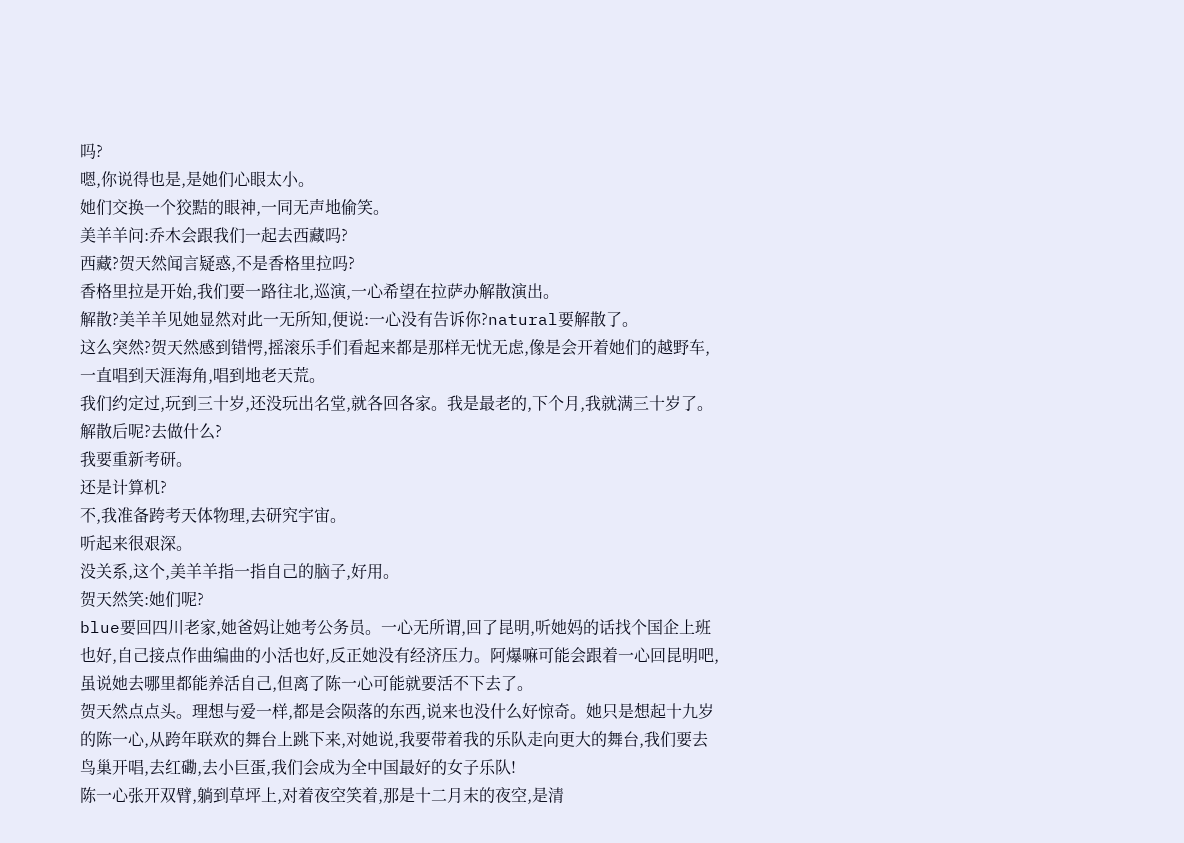吗?
嗯,你说得也是,是她们心眼太小。
她们交换一个狡黠的眼神,一同无声地偷笑。
美羊羊问:乔木会跟我们一起去西藏吗?
西藏?贺天然闻言疑惑,不是香格里拉吗?
香格里拉是开始,我们要一路往北,巡演,一心希望在拉萨办解散演出。
解散?美羊羊见她显然对此一无所知,便说:一心没有告诉你?natural要解散了。
这么突然?贺天然感到错愕,摇滚乐手们看起来都是那样无忧无虑,像是会开着她们的越野车,一直唱到天涯海角,唱到地老天荒。
我们约定过,玩到三十岁,还没玩出名堂,就各回各家。我是最老的,下个月,我就满三十岁了。
解散后呢?去做什么?
我要重新考研。
还是计算机?
不,我准备跨考天体物理,去研究宇宙。
听起来很艰深。
没关系,这个,美羊羊指一指自己的脑子,好用。
贺天然笑:她们呢?
blue要回四川老家,她爸妈让她考公务员。一心无所谓,回了昆明,听她妈的话找个国企上班也好,自己接点作曲编曲的小活也好,反正她没有经济压力。阿爆嘛可能会跟着一心回昆明吧,虽说她去哪里都能养活自己,但离了陈一心可能就要活不下去了。
贺天然点点头。理想与爱一样,都是会陨落的东西,说来也没什么好惊奇。她只是想起十九岁的陈一心,从跨年联欢的舞台上跳下来,对她说,我要带着我的乐队走向更大的舞台,我们要去鸟巢开唱,去红磡,去小巨蛋,我们会成为全中国最好的女子乐队!
陈一心张开双臂,躺到草坪上,对着夜空笑着,那是十二月末的夜空,是清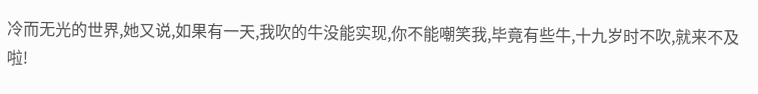冷而无光的世界,她又说,如果有一天,我吹的牛没能实现,你不能嘲笑我,毕竟有些牛,十九岁时不吹,就来不及啦!